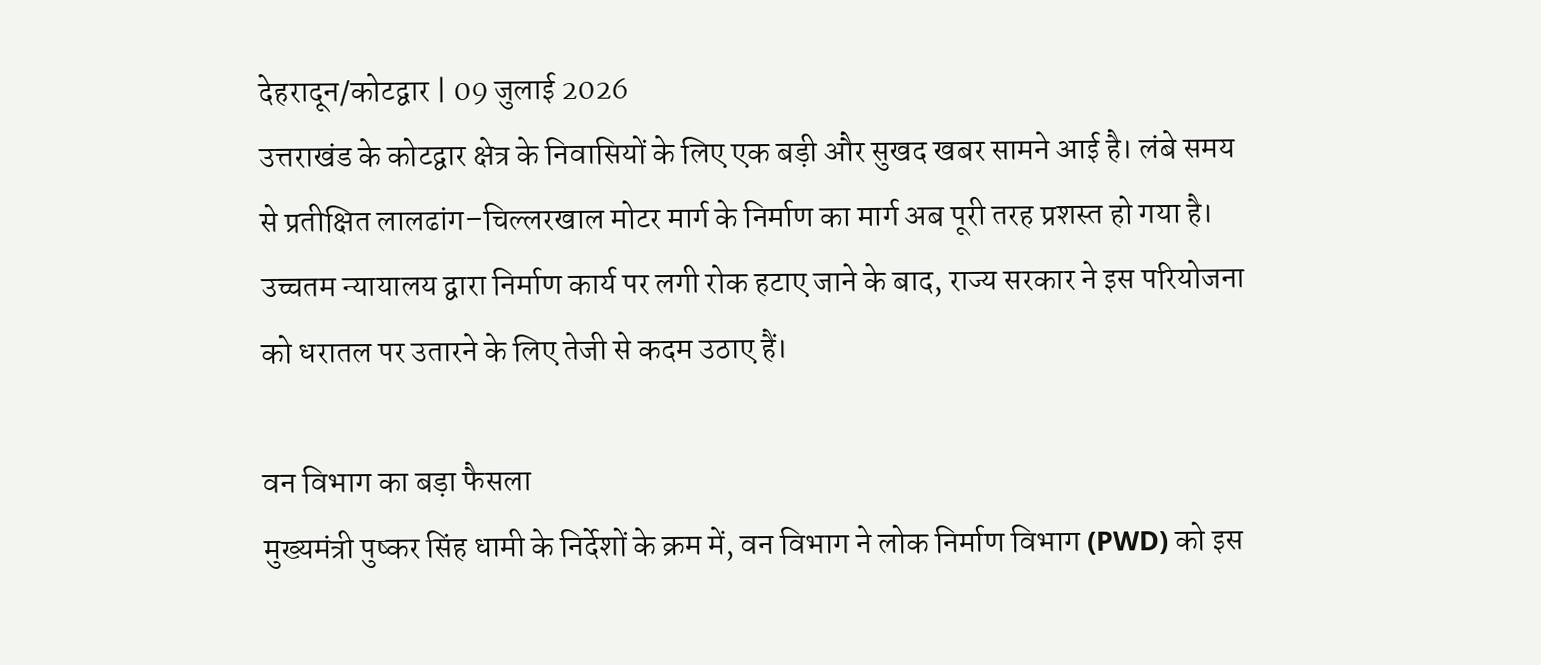देहरादून/कोटद्वार | 09 जुलाई 2026
उत्तराखंड के कोटद्वार क्षेत्र के निवासियों के लिए एक बड़ी और सुखद खबर सामने आई है। लंबे समय से प्रतीक्षित लालढांग–चिल्लरखाल मोटर मार्ग के निर्माण का मार्ग अब पूरी तरह प्रशस्त हो गया है। उच्चतम न्यायालय द्वारा निर्माण कार्य पर लगी रोक हटाए जाने के बाद, राज्य सरकार ने इस परियोजना को धरातल पर उतारने के लिए तेजी से कदम उठाए हैं।

वन विभाग का बड़ा फैसला
मुख्यमंत्री पुष्कर सिंह धामी के निर्देशों के क्रम में, वन विभाग ने लोक निर्माण विभाग (PWD) को इस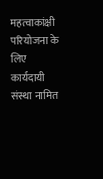महत्वाकांक्षी परियोजना के लिए कार्यदायी संस्था नामित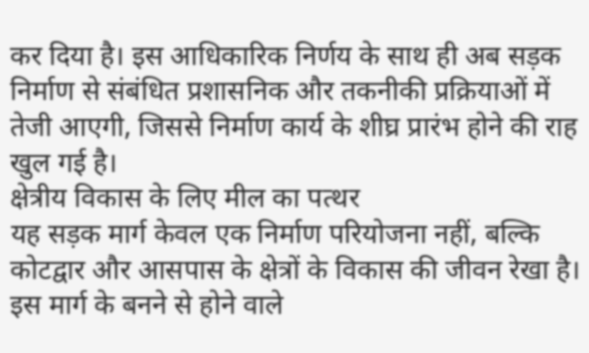कर दिया है। इस आधिकारिक निर्णय के साथ ही अब सड़क निर्माण से संबंधित प्रशासनिक और तकनीकी प्रक्रियाओं में तेजी आएगी, जिससे निर्माण कार्य के शीघ्र प्रारंभ होने की राह खुल गई है।
क्षेत्रीय विकास के लिए मील का पत्थर
यह सड़क मार्ग केवल एक निर्माण परियोजना नहीं, बल्कि कोटद्वार और आसपास के क्षेत्रों के विकास की जीवन रेखा है। इस मार्ग के बनने से होने वाले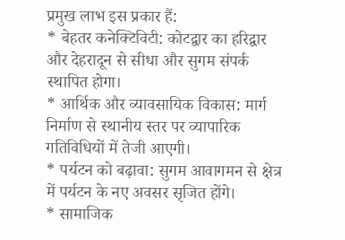प्रमुख लाभ इस प्रकार हैं:
* बेहतर कनेक्टिविटी: कोटद्वार का हरिद्वार और देहरादून से सीधा और सुगम संपर्क स्थापित होगा।
* आर्थिक और व्यावसायिक विकास: मार्ग निर्माण से स्थानीय स्तर पर व्यापारिक गतिविधियों में तेजी आएगी।
* पर्यटन को बढ़ावा: सुगम आवागमन से क्षेत्र में पर्यटन के नए अवसर सृजित होंगे।
* सामाजिक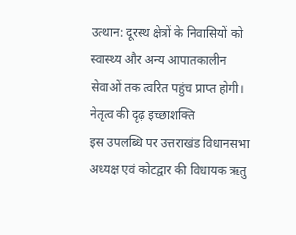उत्थान: दूरस्थ क्षेत्रों के निवासियों को स्वास्थ्य और अन्य आपातकालीन सेवाओं तक त्वरित पहुंच प्राप्त होगी।
नेतृत्व की दृढ़ इच्छाशक्ति
इस उपलब्धि पर उत्तराखंड विधानसभा अध्यक्ष एवं कोटद्वार की विधायक ऋतु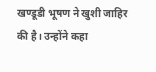खण्डूडी भूषण ने खुशी जाहिर की है। उन्होंने कहा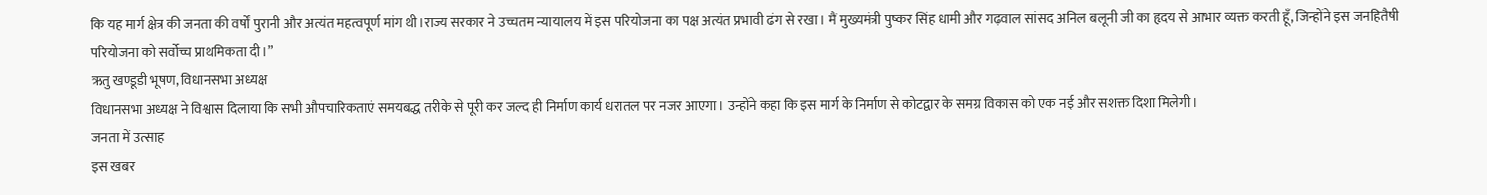कि यह मार्ग क्षेत्र की जनता की वर्षों पुरानी और अत्यंत महत्वपूर्ण मांग थी।राज्य सरकार ने उच्चतम न्यायालय में इस परियोजना का पक्ष अत्यंत प्रभावी ढंग से रखा। मैं मुख्यमंत्री पुष्कर सिंह धामी और गढ़वाल सांसद अनिल बलूनी जी का हृदय से आभार व्यक्त करती हूँ, जिन्होंने इस जनहितैषी परियोजना को सर्वोच्च प्राथमिकता दी।”
ऋतु खण्डूडी भूषण, विधानसभा अध्यक्ष
विधानसभा अध्यक्ष ने विश्वास दिलाया कि सभी औपचारिकताएं समयबद्ध तरीके से पूरी कर जल्द ही निर्माण कार्य धरातल पर नजर आएगा। उन्होंने कहा कि इस मार्ग के निर्माण से कोटद्वार के समग्र विकास को एक नई और सशक्त दिशा मिलेगी।
जनता में उत्साह
इस खबर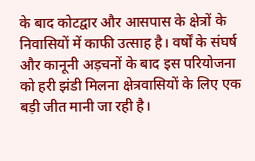के बाद कोटद्वार और आसपास के क्षेत्रों के निवासियों में काफी उत्साह है। वर्षों के संघर्ष और कानूनी अड़चनों के बाद इस परियोजना को हरी झंडी मिलना क्षेत्रवासियों के लिए एक बड़ी जीत मानी जा रही है।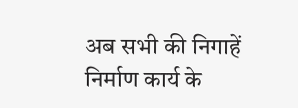अब सभी की निगाहें निर्माण कार्य के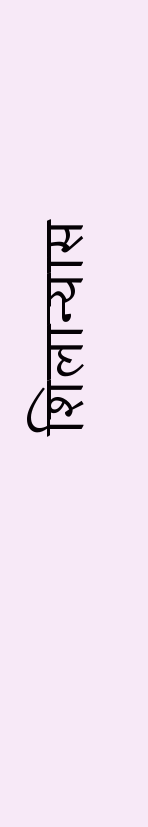शिलान्यास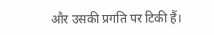और उसकी प्रगति पर टिकी हैं।